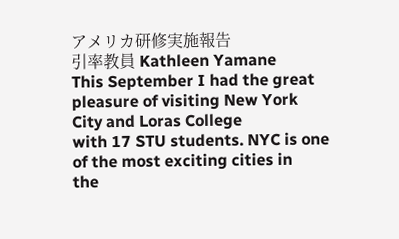アメリカ研修実施報告
引率教員 Kathleen Yamane
This September I had the great pleasure of visiting New York City and Loras College
with 17 STU students. NYC is one of the most exciting cities in
the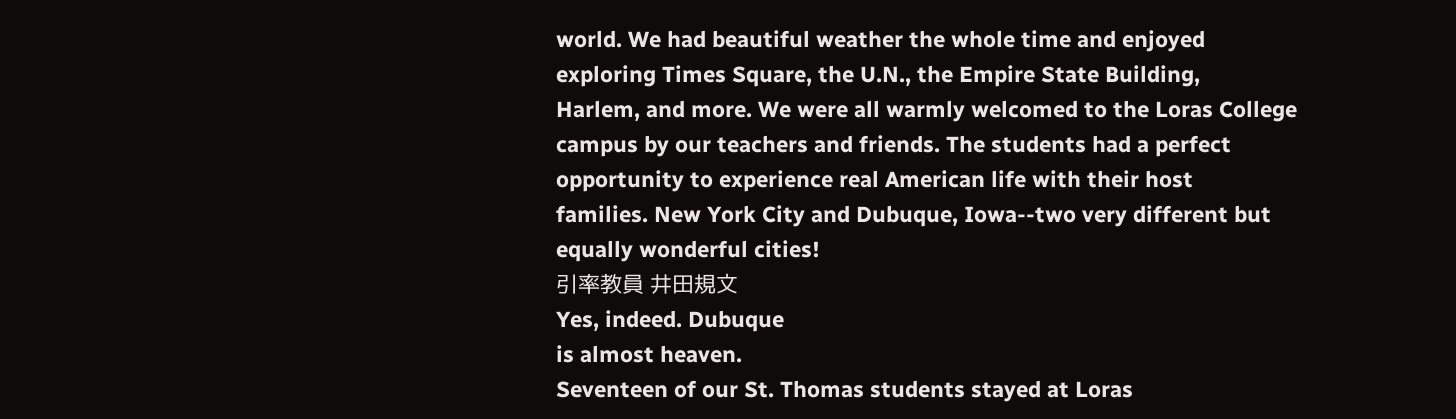world. We had beautiful weather the whole time and enjoyed
exploring Times Square, the U.N., the Empire State Building,
Harlem, and more. We were all warmly welcomed to the Loras College
campus by our teachers and friends. The students had a perfect
opportunity to experience real American life with their host
families. New York City and Dubuque, Iowa--two very different but
equally wonderful cities!
引率教員 井田規文
Yes, indeed. Dubuque
is almost heaven.
Seventeen of our St. Thomas students stayed at Loras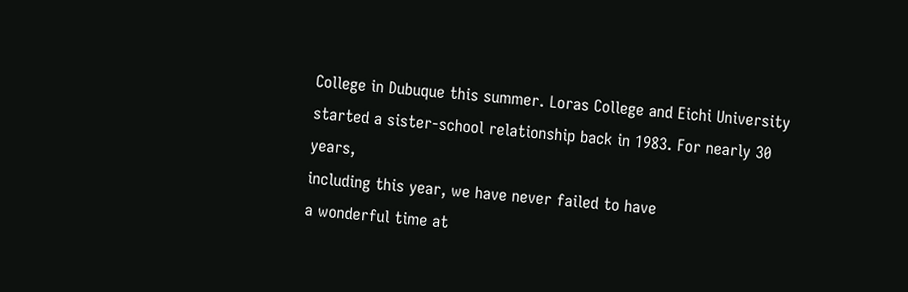College in Dubuque this summer. Loras College and Eichi University
started a sister-school relationship back in 1983. For nearly 30 years,
including this year, we have never failed to have
a wonderful time at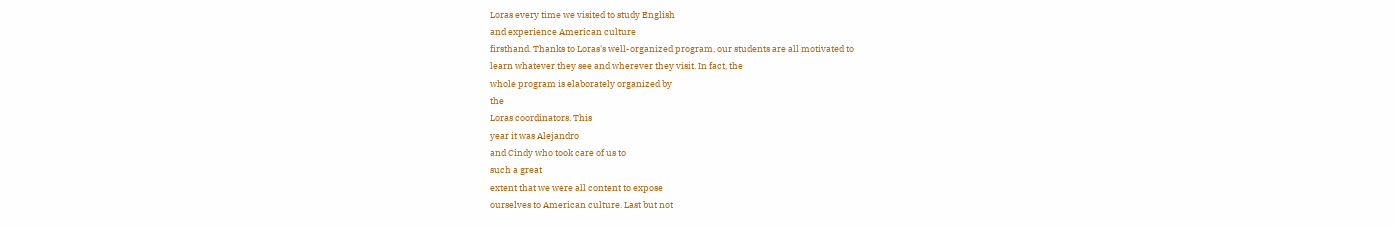Loras every time we visited to study English
and experience American culture
firsthand. Thanks to Loras's well-organized program, our students are all motivated to
learn whatever they see and wherever they visit. In fact, the
whole program is elaborately organized by
the
Loras coordinators. This
year it was Alejandro
and Cindy who took care of us to
such a great
extent that we were all content to expose
ourselves to American culture. Last but not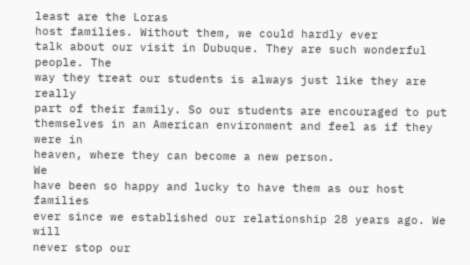least are the Loras
host families. Without them, we could hardly ever
talk about our visit in Dubuque. They are such wonderful people. The
way they treat our students is always just like they are really
part of their family. So our students are encouraged to put
themselves in an American environment and feel as if they were in
heaven, where they can become a new person.
We
have been so happy and lucky to have them as our host families
ever since we established our relationship 28 years ago. We will
never stop our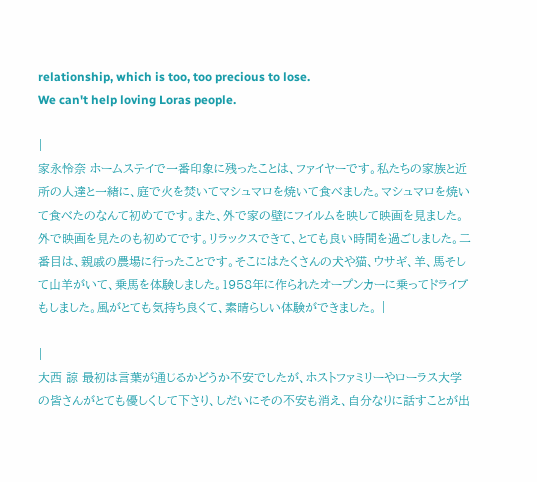relationship, which is too, too precious to lose.
We can't help loving Loras people.

|
家永怜奈 ホームステイで一番印象に残ったことは、ファイヤーです。私たちの家族と近所の人達と一緒に、庭で火を焚いてマシュマロを焼いて食べました。マシュマロを焼いて食べたのなんて初めてです。また、外で家の壁にフイルムを映して映画を見ました。外で映画を見たのも初めてです。リラックスできて、とても良い時間を過ごしました。二番目は、親戚の農場に行ったことです。そこにはたくさんの犬や猫、ウサギ、羊、馬そして山羊がいて、乗馬を体験しました。1958年に作られたオープンカーに乗ってドライブもしました。風がとても気持ち良くて、素晴らしい体験ができました。 |

|
大西 諒 最初は言葉が通じるかどうか不安でしたが、ホストファミリーやローラス大学の皆さんがとても優しくして下さり、しだいにその不安も消え、自分なりに話すことが出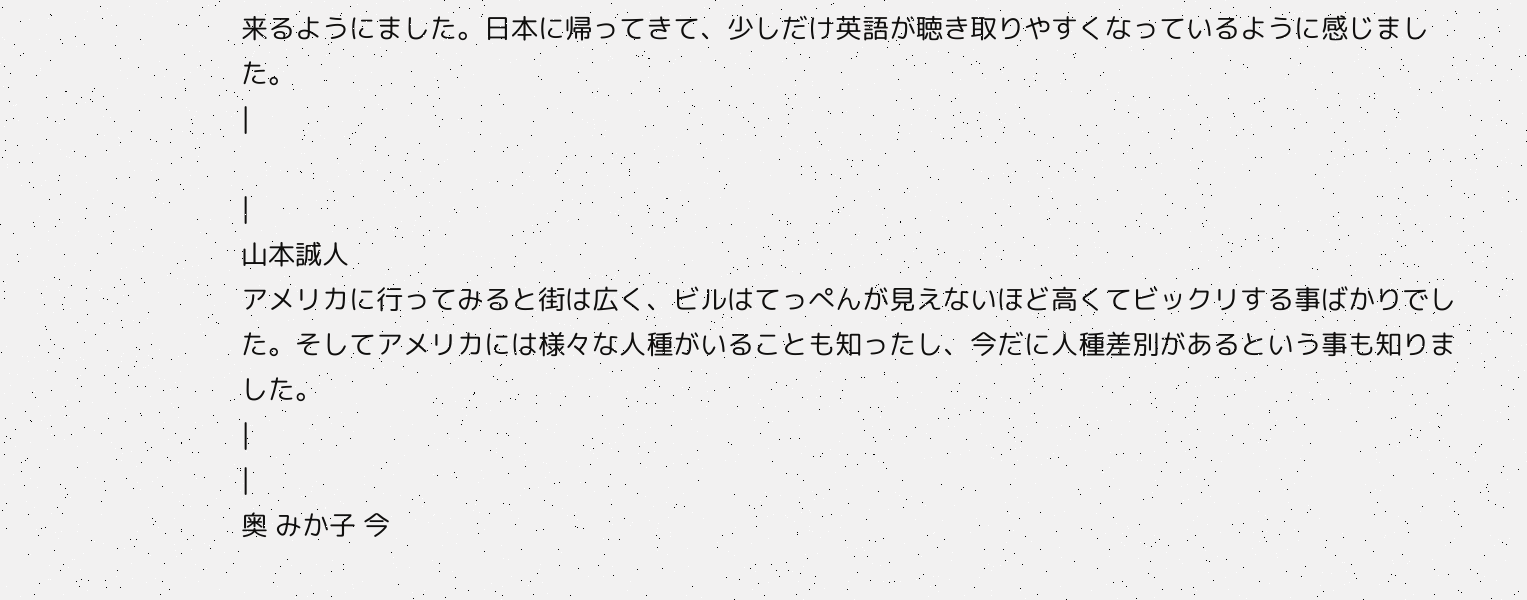来るようにました。日本に帰ってきて、少しだけ英語が聴き取りやすくなっているように感じました。
|

|
山本誠人
アメリカに行ってみると街は広く、ビルはてっぺんが見えないほど高くてビックリする事ばかりでした。そしてアメリカには様々な人種がいることも知ったし、今だに人種差別があるという事も知りました。
|
|
奥 みか子 今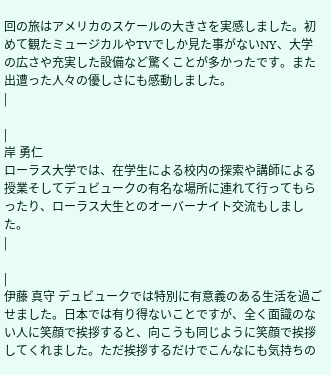回の旅はアメリカのスケールの大きさを実感しました。初めて観たミュージカルやTVでしか見た事がないNY、大学の広さや充実した設備など驚くことが多かったです。また出遭った人々の優しさにも感動しました。
|

|
岸 勇仁
ローラス大学では、在学生による校内の探索や講師による授業そしてデュビュークの有名な場所に連れて行ってもらったり、ローラス大生とのオーバーナイト交流もしました。
|

|
伊藤 真守 デュビュークでは特別に有意義のある生活を過ごせました。日本では有り得ないことですが、全く面識のない人に笑顔で挨拶すると、向こうも同じように笑顔で挨拶してくれました。ただ挨拶するだけでこんなにも気持ちの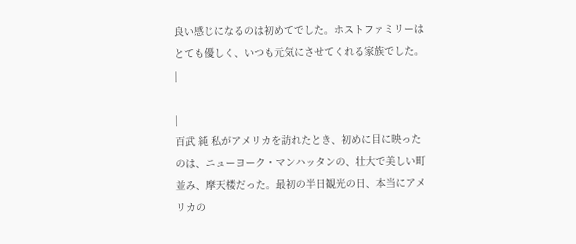良い感じになるのは初めてでした。ホストファミリーはとても優しく、いつも元気にさせてくれる家族でした。
|

|
百武 純 私がアメリカを訪れたとき、初めに目に映ったのは、ニューヨーク・マンハッタンの、壮大で美しい町並み、摩天楼だった。最初の半日観光の日、本当にアメリカの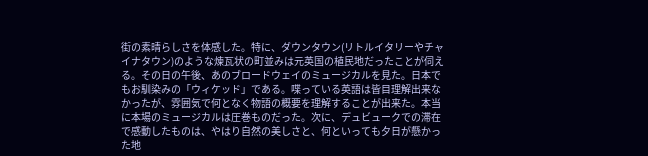街の素晴らしさを体感した。特に、ダウンタウン(リトルイタリーやチャイナタウン)のような煉瓦状の町並みは元英国の植民地だったことが伺える。その日の午後、あのブロードウェイのミュージカルを見た。日本でもお馴染みの「ウィケッド」である。喋っている英語は皆目理解出来なかったが、雰囲気で何となく物語の概要を理解することが出来た。本当に本場のミュージカルは圧巻ものだった。次に、デュビュークでの滞在で感動したものは、やはり自然の美しさと、何といっても夕日が懸かった地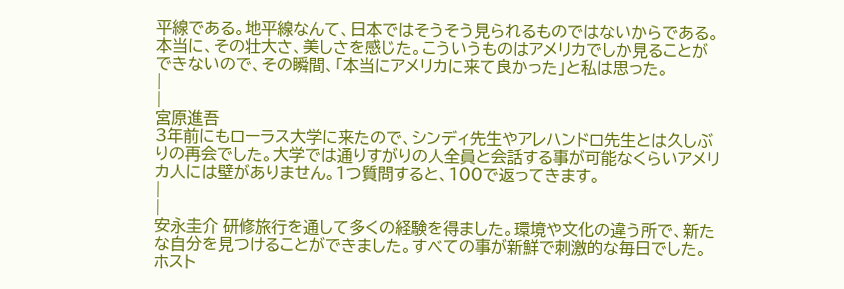平線である。地平線なんて、日本ではそうそう見られるものではないからである。本当に、その壮大さ、美しさを感じた。こういうものはアメリカでしか見ることができないので、その瞬間、「本当にアメリカに来て良かった」と私は思った。
|
|
宮原進吾
3年前にもローラス大学に来たので、シンディ先生やアレハンドロ先生とは久しぶりの再会でした。大学では通りすがりの人全員と会話する事が可能なくらいアメリカ人には壁がありません。1つ質問すると、100で返ってきます。
|
|
安永圭介 研修旅行を通して多くの経験を得ました。環境や文化の違う所で、新たな自分を見つけることができました。すべての事が新鮮で刺激的な毎日でした。ホスト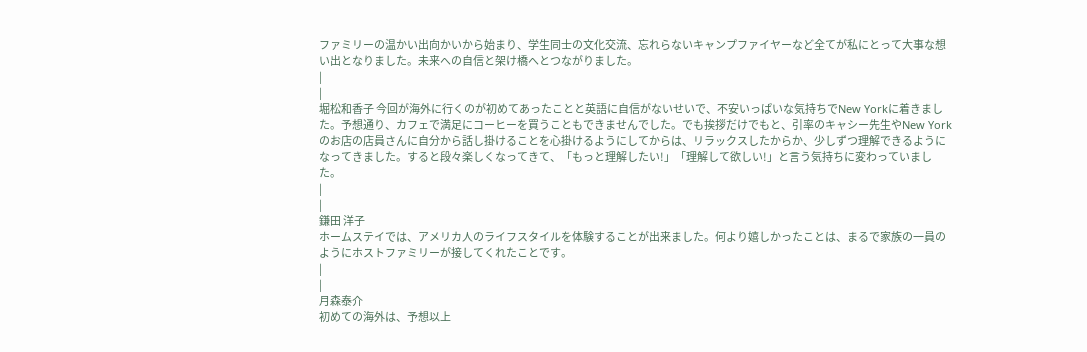ファミリーの温かい出向かいから始まり、学生同士の文化交流、忘れらないキャンプファイヤーなど全てが私にとって大事な想い出となりました。未来への自信と架け橋へとつながりました。
|
|
堀松和香子 今回が海外に行くのが初めてあったことと英語に自信がないせいで、不安いっぱいな気持ちでNew Yorkに着きました。予想通り、カフェで満足にコーヒーを買うこともできませんでした。でも挨拶だけでもと、引率のキャシー先生やNew Yorkのお店の店員さんに自分から話し掛けることを心掛けるようにしてからは、リラックスしたからか、少しずつ理解できるようになってきました。すると段々楽しくなってきて、「もっと理解したい!」「理解して欲しい!」と言う気持ちに変わっていました。
|
|
鎌田 洋子
ホームステイでは、アメリカ人のライフスタイルを体験することが出来ました。何より嬉しかったことは、まるで家族の一員のようにホストファミリーが接してくれたことです。
|
|
月森泰介
初めての海外は、予想以上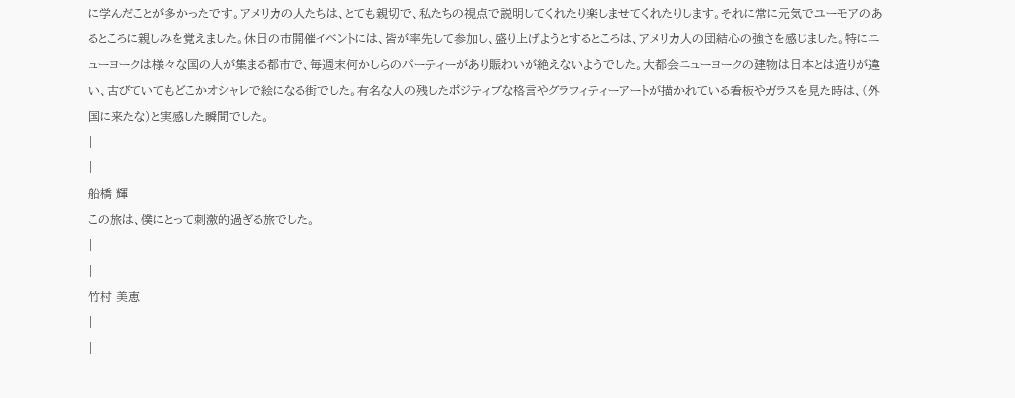に学んだことが多かったです。アメリカの人たちは、とても親切で、私たちの視点で説明してくれたり楽しませてくれたりします。それに常に元気でユーモアのあるところに親しみを覚えました。休日の市開催イベントには、皆が率先して参加し、盛り上げようとするところは、アメリカ人の団結心の強さを感じました。特にニューヨークは様々な国の人が集まる都市で、毎週末何かしらのパーティーがあり賑わいが絶えないようでした。大都会ニューヨークの建物は日本とは造りが違い、古びていてもどこかオシャレで絵になる街でした。有名な人の残したポジティブな格言やグラフィティーアートが描かれている看板やガラスを見た時は、(外国に来たな)と実感した瞬間でした。
|
|
船橋 輝
この旅は、僕にとって刺激的過ぎる旅でした。
|
|
竹村 美恵
|
|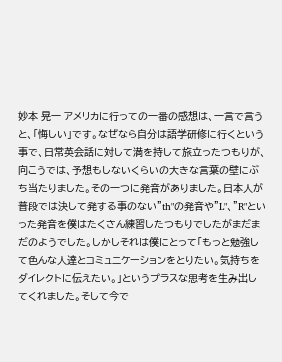妙本 晃一 アメリカに行っての一番の感想は、一言で言うと、「悔しい」です。なぜなら自分は語学研修に行くという事で、日常英会話に対して満を持して旅立ったつもりが、向こうでは、予想もしないくらいの大きな言葉の壁にぶち当たりました。その一つに発音がありました。日本人が普段では決して発する事のない"th"の発音や"L"、"R"といった発音を僕はたくさん練習したつもりでしたがまだまだのようでした。しかしそれは僕にとって「もっと勉強して色んな人達とコミュニケーションをとりたい。気持ちをダイレクトに伝えたい。」というプラスな思考を生み出してくれました。そして今で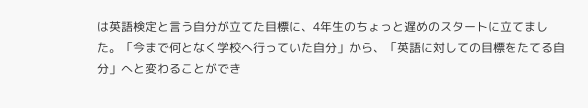は英語検定と言う自分が立てた目標に、4年生のちょっと遅めのスタートに立てました。「今まで何となく学校へ行っていた自分」から、「英語に対しての目標をたてる自分」へと変わることができ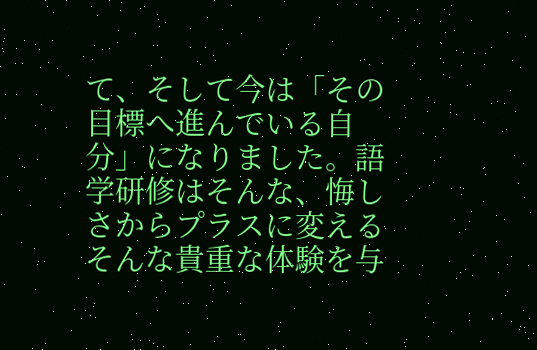て、そして今は「その目標へ進んでいる自分」になりました。語学研修はそんな、悔しさからプラスに変えるそんな貴重な体験を与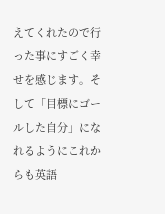えてくれたので行った事にすごく幸せを感じます。そして「目標にゴールした自分」になれるようにこれからも英語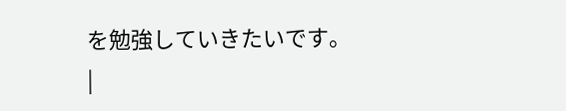を勉強していきたいです。
|